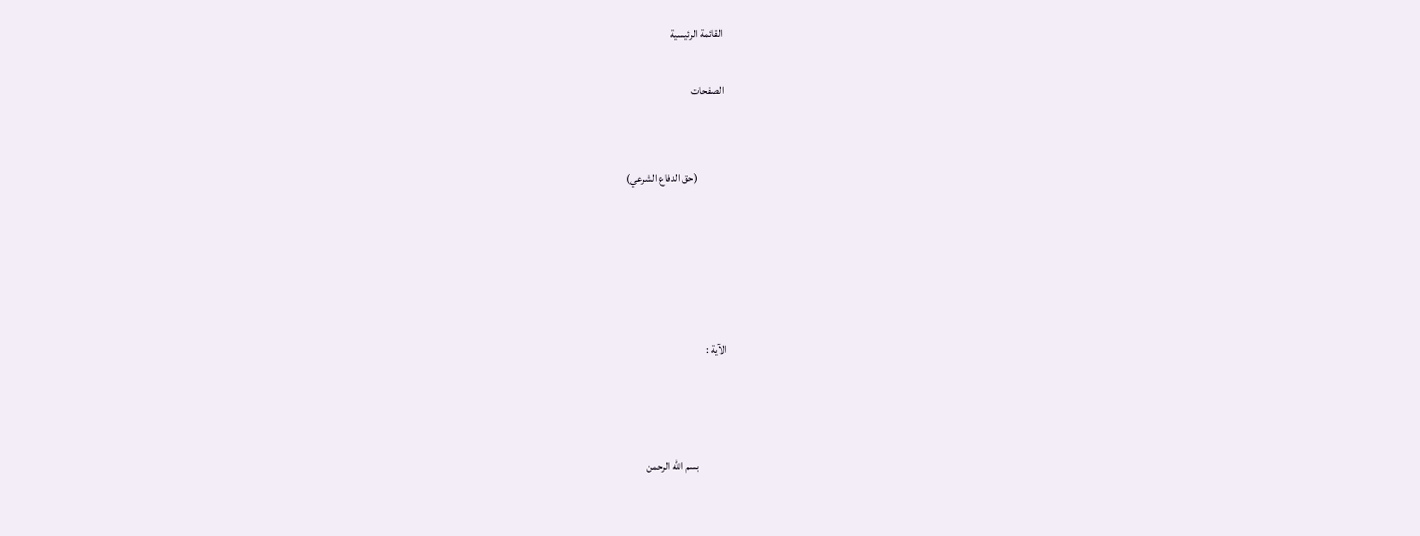القائمة الرئيسية

الصفحات


             (حق الدفاع الشرعي)





الآية :



              بسم الله الرحمن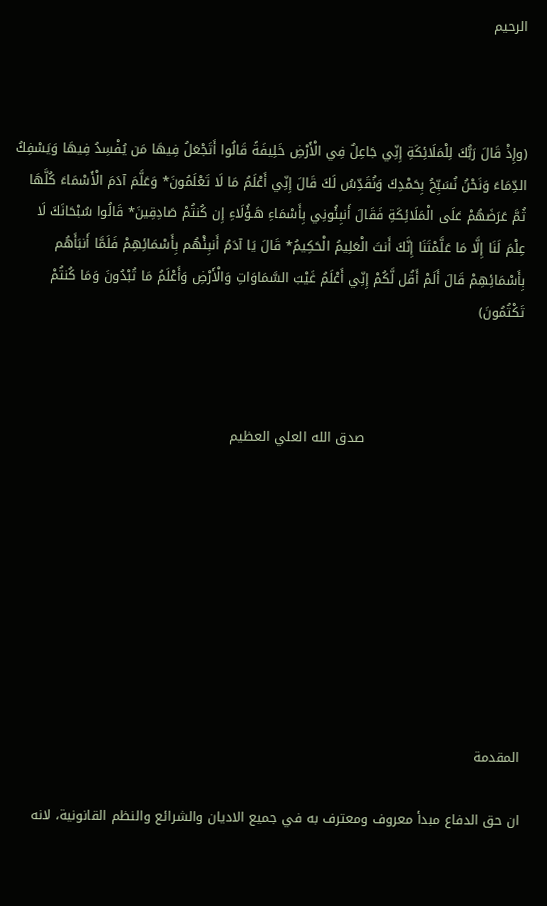الرحيم



(وإِذْ قَالَ رَبُّكَ لِلْمَلَائِكَةِ إِنِّي جَاعِلٌ فِي الْأَرْضِ خَلِيفَةً قَالُوا أَتَجْعَلُ فِيهَا مَن يُفْسِدُ فِيهَا وَيَسْفِكُ الدِّمَاءَ وَنَحْنُ نُسَبِّحُ بِحَمْدِكَ وَنُقَدِّسُ لَكَ قَالَ إِنِّي أَعْلَمُ مَا لَا تَعْلَمُونَ* وَعَلَّمَ آدَمَ الْأَسْمَاءَ كُلَّهَا ثُمَّ عَرَضَهُمْ عَلَى الْمَلَائِكَةِ فَقَالَ أَنبِئُونِي بِأَسْمَاءِ هَـؤُلَاءِ إِن كُنتُمْ صَادِقِينَ* قَالُوا سُبْحَانَكَ لَا عِلْمَ لَنَا إِلَّا مَا عَلَّمْتَنَا إِنَّكَ أَنتَ الْعَلِيمُ الْحَكِيمُ* قَالَ يَا آدَمُ أَنبِئْهُم بِأَسْمَائِهِمْ فَلَمَّا أَنبَأَهُم بِأَسْمَائِهِمْ قَالَ أَلَمْ أَقُل لَّكُمْ إِنِّي أَعْلَمُ غَيْبَ السَّمَاوَاتِ وَالْأَرْضِ وَأَعْلَمُ مَا تُبْدُونَ وَمَا كُنتُمْ تَكْتُمُونَ)



                                    صدق الله العلي العظيم









المقدمة

ان حق الدفاع مبدأ معروف ومعترف به في جميع الاديان والشرائع والنظم القانونية، لانه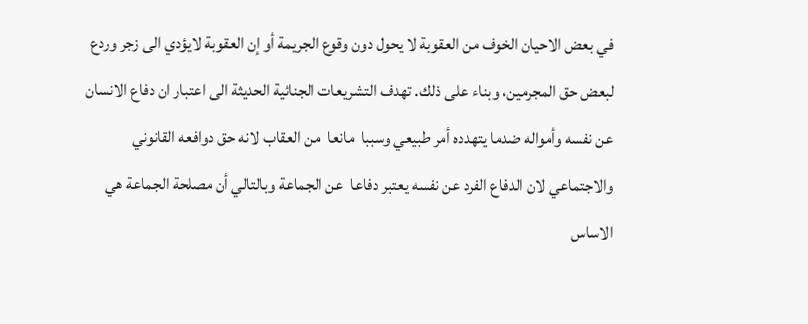في بعض الاحيان الخوف من العقوبة لا يحول دون وقوع الجريمة أو إن العقوبة لايؤدي الى زجر وردع لبعض حق المجرمين، وبناء على ذلك. تهدف التشريعات الجنائية الحديثة الى اعتبار ان دفاع الانسان عن نفسه وأمواله ضدما يتهدده أمر طبيعي وسببا  مانعا  من العقاب لانه حق دوافعه القانوني والاجتماعي لان الدفاع الفرد عن نفسه يعتبر دفاعا  عن الجماعة وبالتالي أن مصلحة الجماعة هي الاساس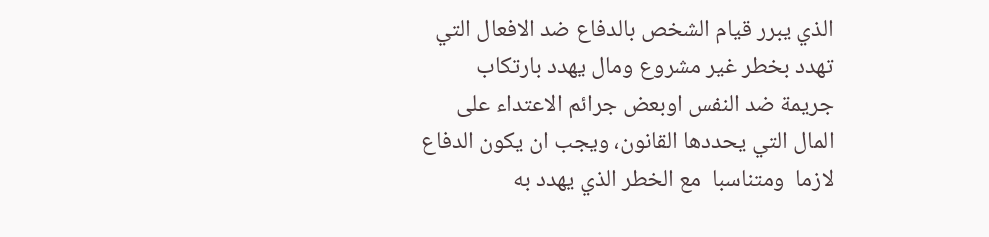الذي يبرر قيام الشخص بالدفاع ضد الافعال التي تهدد بخطر غير مشروع ومال يهدد بارتكاب جريمة ضد النفس اوبعض جرائم الاعتداء على المال التي يحددها القانون، ويجب ان يكون الدفاع لازما  ومتناسبا  مع الخطر الذي يهدد به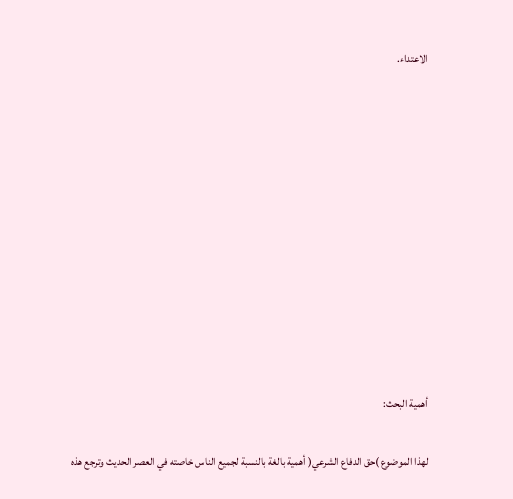الاعتداء.











أهمية البحث:

لهذا الموضوع )حق الدفاع الشرعي( أهمية بالغة بالنسبة لجميع الناس خاصته في العصر الحديث وترجع هذه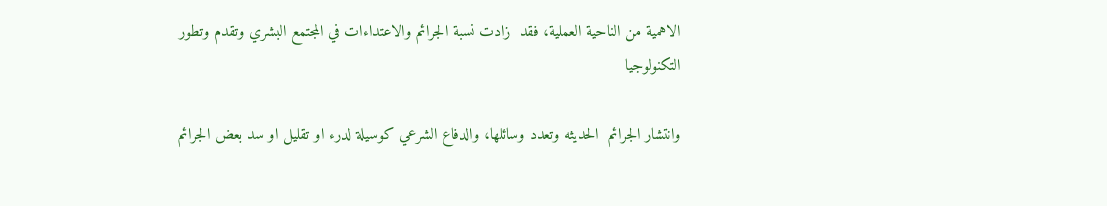الاهمية من الناحية العملية، فقد  زادت نسبة الجرائم والاعتداءات في المجتمع البشري وتقدم وتطور التكنولوجيا

وانتشار الجرائم  الحديثه وتعدد وسائلها، والدفاع الشرعي كوسيلة لدرء او تقليل او سد بعض الجرائم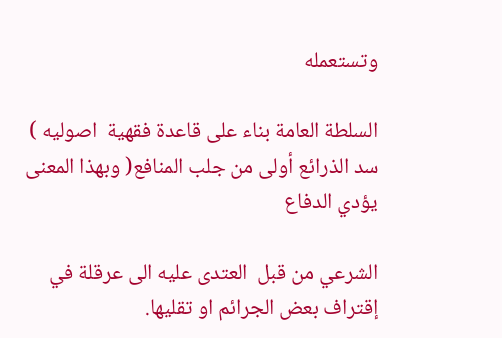وتستعمله

السلطة العامة بناء على قاعدة فقهية  اصوليه ) سد الذرائع أولى من جلب المنافع( وبهذا المعنى يؤدي الدفاع

الشرعي من قبل  العتدى عليه الى عرقلة في إقتراف بعض الجرائم او تقليها.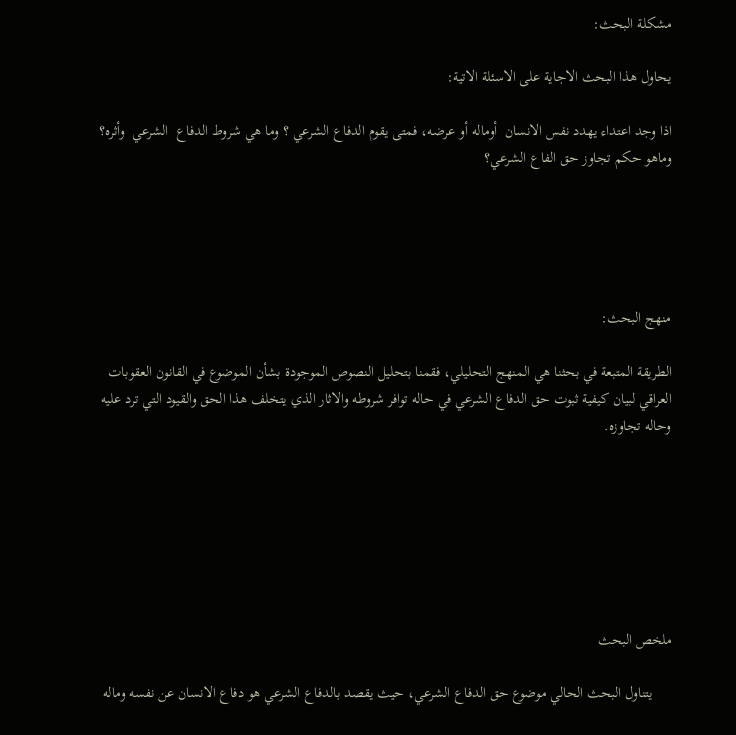مشكلة البحث:

يحاول هذا البحث الاجاية على الاسئلة الاتية:

اذا وجد اعتداء يهدد نفس الانسان  أوماله أو عرضه، فمتى يقوم الدفاع الشرعي ؟ وما هي شروط الدفاع  الشرعي  وأثره؟ وماهو حكم تجاوز حق الفاع الشرعي؟





منهج البحث:

الطريقة المتبعة في بحثنا هي المنهج التحليلي، فقمنا بتحليل النصوص الموجودة بشأن الموضوع في القانون العقوبات العراقي لبيان كيفية ثبوت حق الدفاع الشرعي في حاله توافر شروطه والاثار الذي يتخلف هذا الحق والقيود التي ترد عليه وحاله تجاوزه.







ملخص البحث

     يتناول البحث الحالي موضوع حق الدفاع الشرعي، حيث يقصد بالدفاع الشرعي هو دفاع الانسان عن نفسه وماله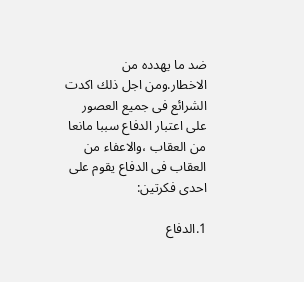ضد ما يهدده من الاخطار.ومن اجل ذلك اكدت الشرائع فی جميع العصور  علی اعتبار الدفاع سببا مانعا من العقاب ،والاعفاء من العقاب فی الدفاع يقوم علی احدی فکرتين:

1.الدفاع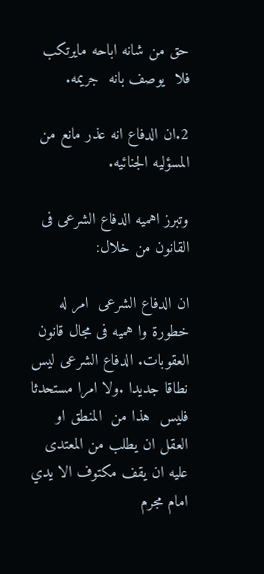حق من شانه اباحه مايرتکب فلا  يوصف بانه  جريمه.

2.ان الدفاع انه عذر مانع من المسؤليه الجنائيه.

وتبرز اهميه الدفاع الشرعی فی القانون من خلال:

ان الدفاع الشرعی  امر له خطورة وا هميه فی مجال قانون العقوبات. الدفاع الشرعی ليس نطاقا جديدا .ولا امرا مستحدثا فليس  هذا من  المنطق او العقل ان يطلب من المعتدی عليه ان يقف مکتوف الا يدي امام مجرم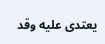يعتدی عليه وقد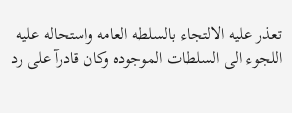تعذر عليه الالتجاء بالسلطه العامه واستحاله عليه اللجوء الی السلطات الموجوده وکان قادرآ علی رد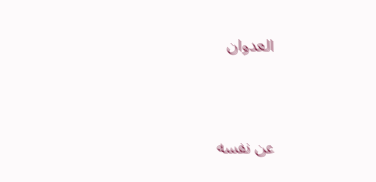العدوان



عن نفسه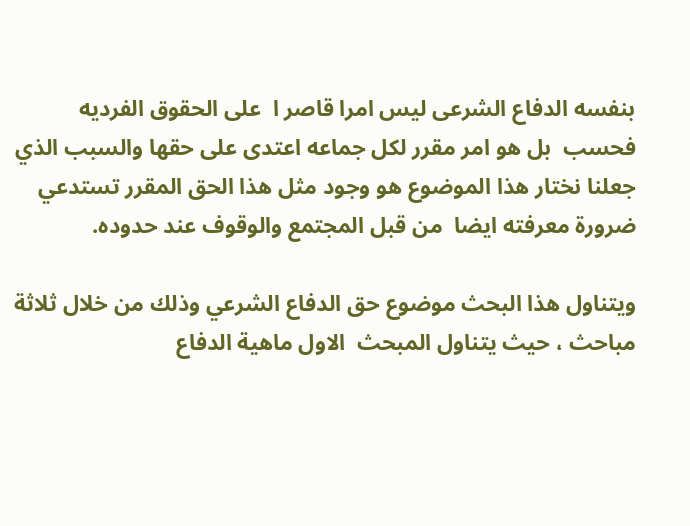بنفسه الدفاع الشرعی ليس امرا قاصر ا  علی الحقوق الفرديه فحسب  بل هو امر مقرر لکل جماعه اعتدی علی حقها والسبب الذي جعلنا نختار هذا الموضوع هو وجود مثل هذا الحق المقرر تستدعي ضرورة معرفته ايضا  من قبل المجتمع والوقوف عند حدوده.

ويتناول هذا البحث موضوع حق الدفاع الشرعي وذلك من خلال ثلاثة مباحث ، حيث يتناول المبحث  الاول ماهية الدفاع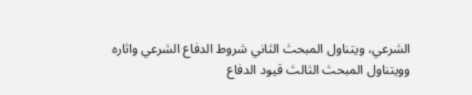الشرعي، ويتناول المبحث الثاني شروط الدفاع الشرعي واثاره وويتناول المبحث الثالث قيود الدفاع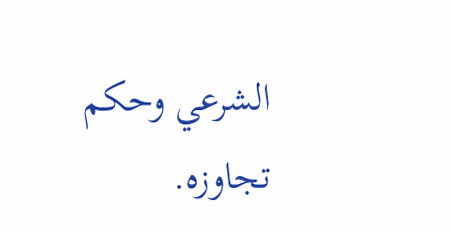الشرعي وحكم تجاوزه.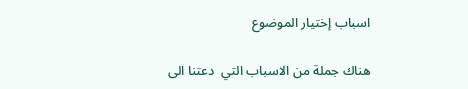اسباب إختيار الموضوع

هناك جملة من الاسباب التي  دعتنا الى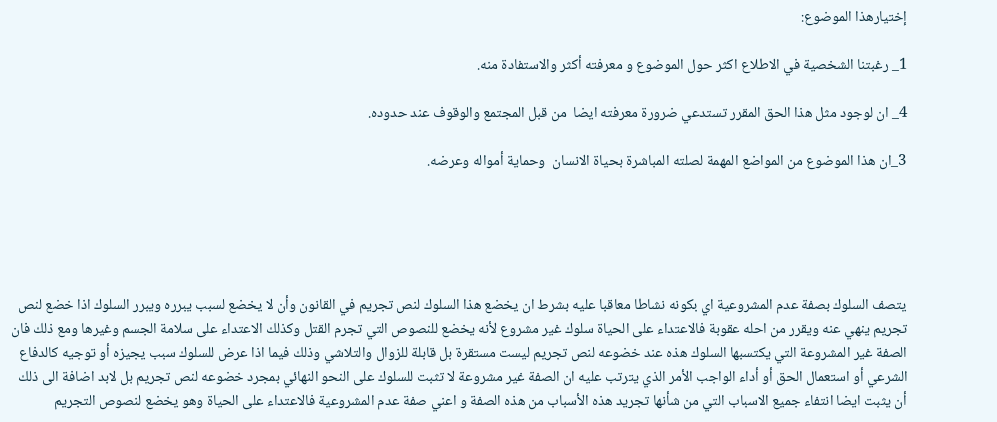إختيارهذا الموضوع:

1_ رغبتنا الشخصية في الاطلاع اكثر حول الموضوع و معرفته أكثر والاستفادة منه.

4_ ان لوجود مثل هذا الحق المقرر تستدعي ضرورة معرفته ايضا  من قبل المجتمع والوقوف عند حدوده.

3_ان هذا الموضوع من المواضع المهمة لصلته المباشرة بحياة الانسان  وحماية أمواله وعرضه.





يتصف السلوك بصفة عدم المشروعية اي بكونه نشاطا معاقبا عليه بشرط ان يخضع هذا السلوك لنص تجريم في القانون وأن لا يخضع لسبب يبرره ويبرر السلوك اذا خضع لنص تجريم ينهي عنه ويقرر من احله عقوبة فالاعتداء على الحياة سلوك غير مشروع لأنه يخضع للنصوص التي تجرم القتل وكذلك الاعتداء على سلامة الجسم وغيرها ومع ذلك فان الصفة غير المشروعة التي يكتسبها السلوك هذه عند خضوعه لنص تجريم ليست مستقرة بل قابلة للزوال والتلاشي وذلك فيما اذا عرض للسلوك سبب يجيزه أو توجيه كالدفاع الشرعي أو استعمال الحق أو أداء الواجب الأمر الذي يترتب عليه ان الصفة غير مشروعة لا تثبت للسلوك على النحو النهائي بمجرد خضوعه لنص تجريم بل لابد اضافة الى ذلك أن يثبت ايضا انتفاء جميع الاسباب التي من شأنها تجريد هذه الأسباب من هذه الصفة و اعني صفة عدم المشروعية فالاعتداء على الحياة وهو يخضع لنصوص التجريم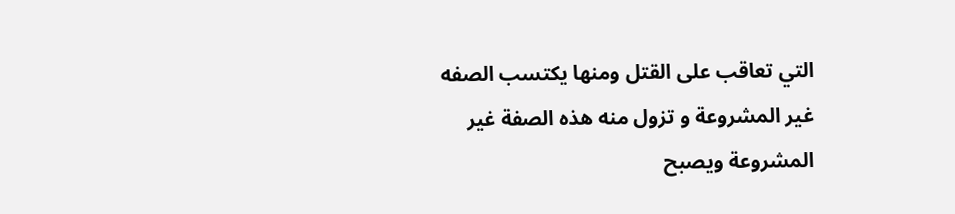التي تعاقب على القتل ومنها يكتسب الصفه غير المشروعة و تزول منه هذه الصفة غير المشروعة ويصبح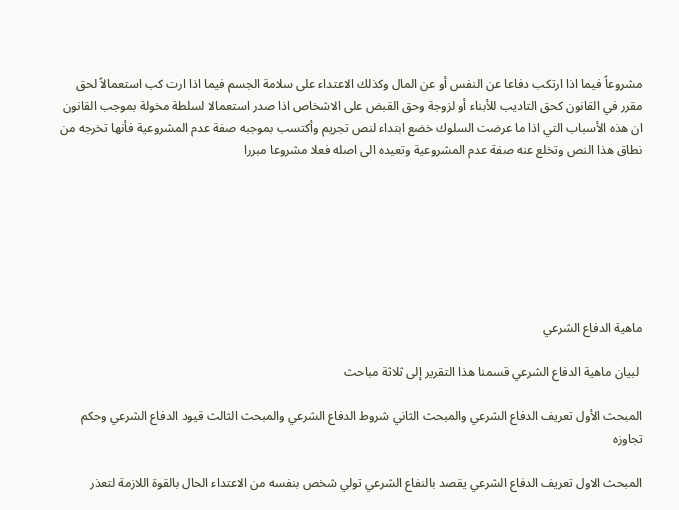مشروعاً فيما اذا ارتكب دفاعا عن النفس أو عن المال وكذلك الاعتداء على سلامة الجسم فيما اذا ارت كب استعمالاً لحق مقرر في القانون كحق التاديب للأبناء أو لزوجة وحق القبض على الاشخاص اذا صدر استعمالا لسلطة مخولة بموجب القانون ان هذه الأسباب التي اذا ما عرضت السلوك خضع ابتداء لنص تجريم وأكتسب بموجبه صفة عدم المشروعية فأنها تخرجه من نطاق هذا النص وتخلع عنه صفة عدم المشروعية وتعيده الى اصله فعلا مشروعا مبررا







ماهية الدفاع الشرعي

 لبیان ماهية الدفاع الشرعي قسمنا هذا التقرير إلى ثلاثة مباحث

المبحث الأول تعريف الدفاع الشرعي والمبحث الثاني شروط الدفاع الشرعي والمبحث الثالث قيود الدفاع الشرعي وحكم تجاوزه

المبحث الاول تعريف الدفاع الشرعي يقصد بالنفاع الشرعي تولي شخص بنفسه من الاعتداء الحال بالقوة اللازمة لتعذر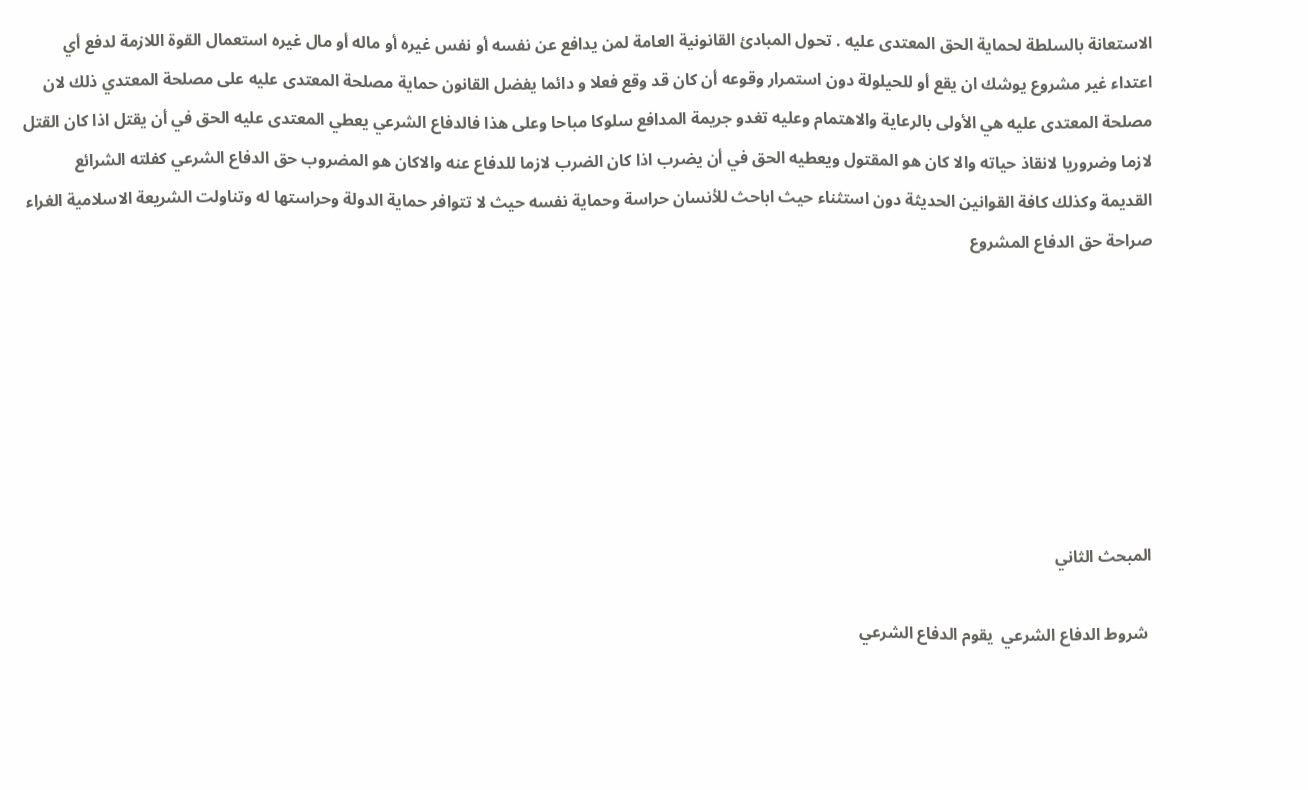الاستعانة بالسلطة لحماية الحق المعتدى عليه . تحول المبادئ القانونية العامة لمن يدافع عن نفسه أو نفس غيره أو ماله أو مال غيره استعمال القوة اللازمة لدفع أي اعتداء غير مشروع يوشك ان يقع أو للحيلولة دون استمرار وقوعه أن كان قد وقع فعلا و دائما يفضل القانون حماية مصلحة المعتدى عليه على مصلحة المعتدي ذلك لان مصلحة المعتدى عليه هي الأولى بالرعاية والاهتمام وعليه تغدو جريمة المدافع سلوكا مباحا وعلى هذا فالدفاع الشرعي يعطي المعتدى عليه الحق في أن يقتل اذا كان القتل لازما وضروريا لانقاذ حياته والا كان هو المقتول ويعطيه الحق في أن يضرب اذا كان الضرب لازما للدفاع عنه والاكان هو المضروب حق الدفاع الشرعي كفلته الشرائع القديمة وكذلك كافة القوانين الحديثة دون استثناء حيث اباحث للأنسان حراسة وحماية نفسه حيث لا تتوافر حماية الدولة وحراستها له وتناولت الشريعة الاسلامية الغراء صراحة حق الدفاع المشروع







المبحث الثاني

 شروط الدفاع الشرعي  يقوم الدفاع الشرعي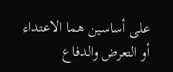على أساسين هما الاعتداء أو التعرض والدفاع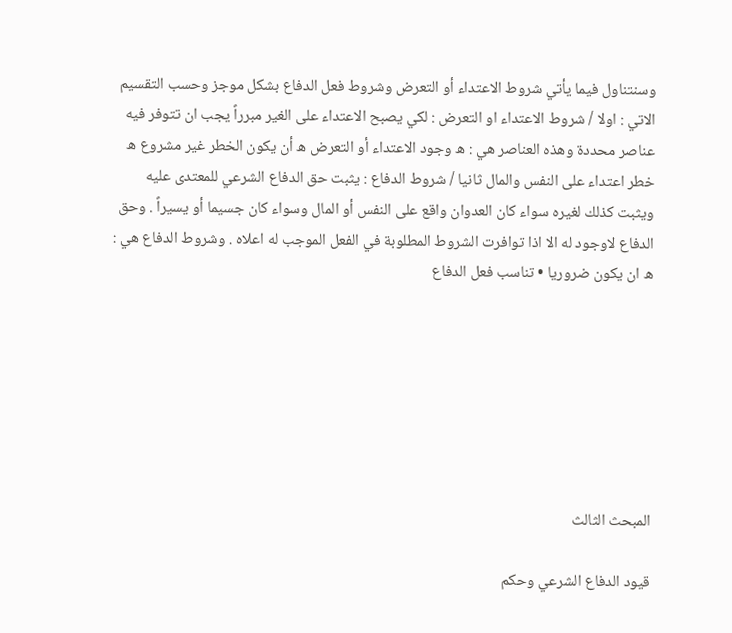وسنتناول فيما يأتي شروط الاعتداء أو التعرض وشروط فعل الدفاع بشكل موجز وحسب التقسيم الاتي : اولا / شروط الاعتداء او التعرض : لكي يصبح الاعتداء على الغير مبرراً يجب ان تتوفر فيه عناصر محددة وهذه العناصر هي : ه وجود الاعتداء أو التعرض ه أن يكون الخطر غير مشروع ه خطر اعتداء على النفس والمال ثانيا / شروط الدفاع : يثبت حق الدفاع الشرعي للمعتدى عليه ويثبت كذلك لغيره سواء كان العدوان واقع على النفس أو المال وسواء كان جسيما أو يسيراً . وحق الدفاع لاوجود له الا اذا توافرت الشروط المطلوبة في الفعل الموجب له اعلاه . وشروط الدفاع هي : ه ان يكون ضروريا • تناسب فعل الدفاع







المبحث الثالث

قيود الدفاع الشرعي وحكم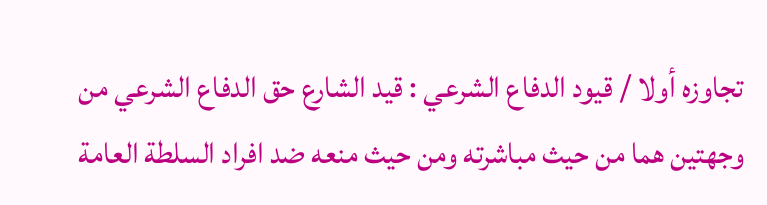تجاوزه أولا / قيود الدفاع الشرعي : قيد الشارع حق الدفاع الشرعي من وجهتين هما من حيث مباشرته ومن حيث منعه ضد افراد السلطة العامة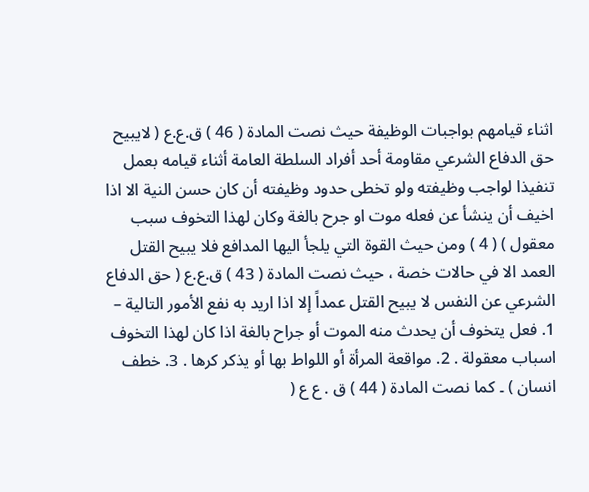اثناء قيامهم بواجبات الوظيفة حيث نصت المادة ( 46 ) ق.ع.ع ( لايبيح حق الدفاع الشرعي مقاومة أحد أفراد السلطة العامة أثناء قيامه بعمل تنفيذا لواجب وظيفته ولو تخطى حدود وظيفته أن كان حسن النية الا اذا اخيف أن ينشأ عن فعله موت او جرح بالغة وكان لهذا التخوف سبب معقول ) ( 4 ) ومن حيث القوة التي يلجأ اليها المدافع فلا يبيح القتل العمد الا في حالات خصة ، حيث نصت المادة ( 43 ) ق.ع.ع ( حق الدفاع الشرعي عن النفس لا يبيح القتل عمداً إلا اذا اريد به نفع الأمور التالية – 1. فعل يتخوف أن يحدث منه الموت أو جراح بالغة اذا كان لهذا التخوف اسباب معقولة . 2. مواقعة المرأة أو اللواط بها أو يذكر كرها . 3. خطف انسان ) ۔ كما نصت المادة ( 44 ) ق . ع ع (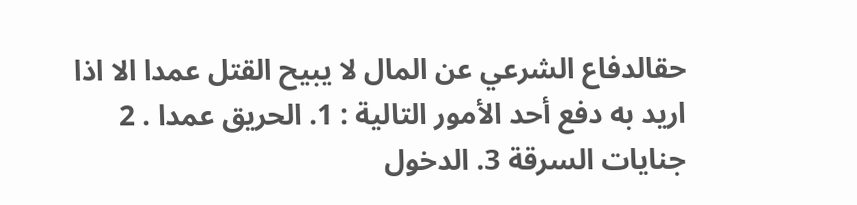حقالدفاع الشرعي عن المال لا يبيح القتل عمدا الا اذا اريد به دفع أحد الأمور التالية : 1. الحريق عمدا . 2 جنايات السرقة 3. الدخول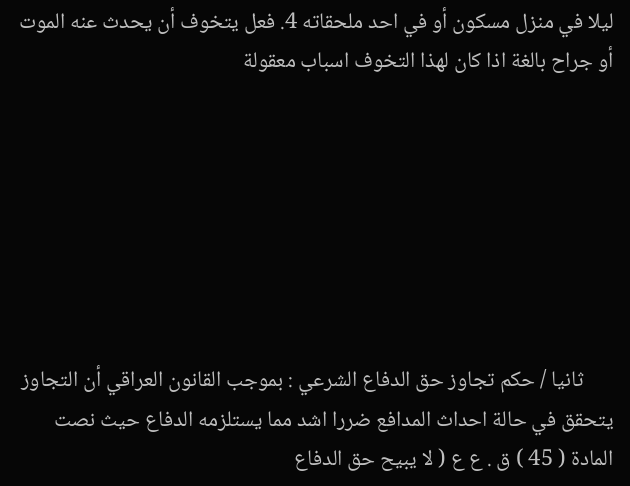ليلا في منزل مسكون أو في احد ملحقاته 4. فعل يتخوف أن يحدث عنه الموت أو جراح بالغة اذا كان لهذا التخوف اسباب معقولة







      ثانيا / حكم تجاوز حق الدفاع الشرعي : بموجب القانون العراقي أن التجاوز يتحقق في حالة احداث المدافع ضررا اشد مما يستلزمه الدفاع حيث نصت المادة ( 45 ) ق . ع ع ( لا يبيح حق الدفاع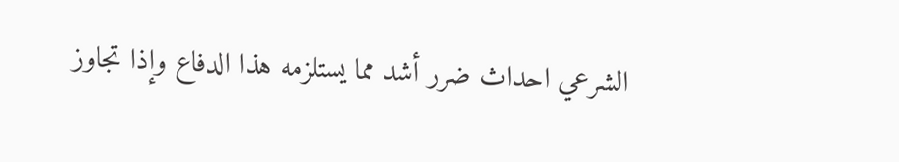الشرعي احداث ضرر أشد مما يستلزمه هذا الدفاع وإذا تجاوز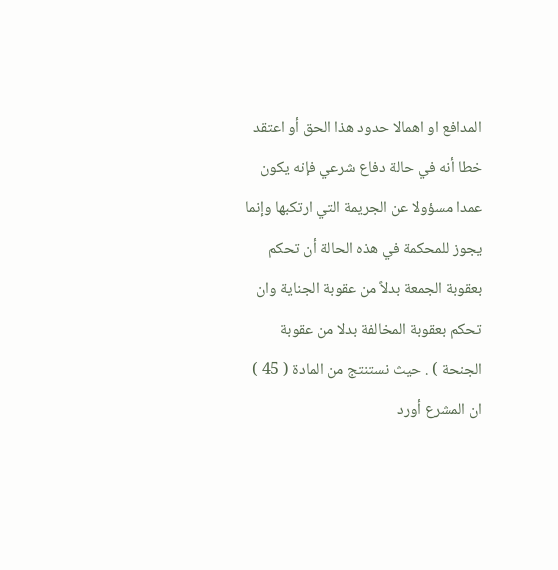المدافع او اهمالا حدود هذا الحق أو اعتقد خطا أنه في حالة دفاع شرعي فإنه يكون عمدا مسؤولا عن الجريمة التي ارتكبها وإنما يجوز للمحكمة في هذه الحالة أن تحكم بعقوبة الجمعة بدلاً من عقوبة الجناية وان تحكم بعقوبة المخالفة بدلا من عقوبة الجنحة ) . حيث نستنتج من المادة ( 45 ) ان المشرع أورد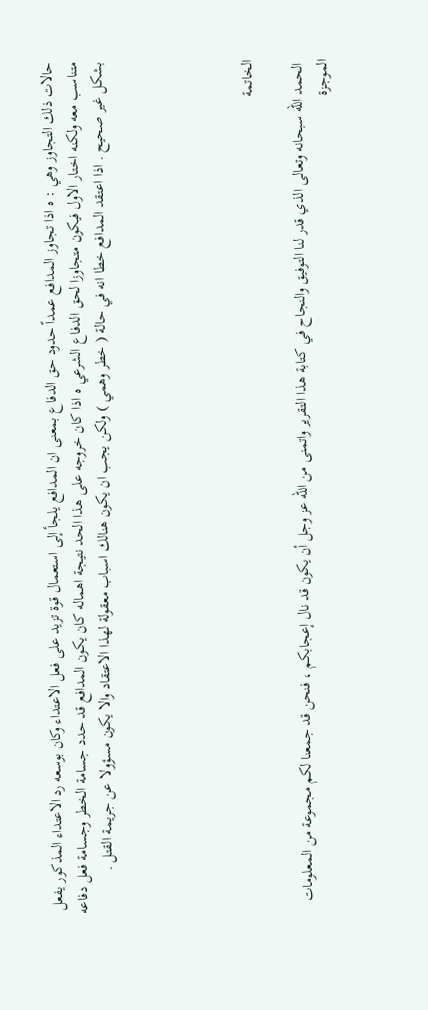حالات ذلك التجاوز وهي : ه اذا تجاوز المدافع عمداً حدود حق الدفاع بمعنى ان المدافع يلجأ إلى استعمال قوة تزيد على فعل الاعتداء وكان بوسعه رد الاعتداء المذكور يفعل متناسب معه ولكنه اختار الاول فيكون متجاوزا لحق الدفاع الشرعي ه اذا كان خروجه على هذا الحد نتيجة اهماله كان يكون المدافع قد حدد جسامة الخطر وجسامة فعل دفاعه بشكل غير صحيح . اذا اعتقد المدافع خطا انه في حالة ( خطر وهمي ) ولكن يجب ان يكون هنالك اسباب معقولة لهذا الاعتقاد والا يكون مسؤولا عن جريمة القتل .





الخاتمة

 الحمد الله سبحانه وتعالى الذي قدر لنا التوفيق والنجاح في كتابة هذا التقرير واتمنى من الله عز وجل أن يكون قد نال إعجابكم ، فنحن قد جمعنا لكم مجموعة من المعلومات الموجزة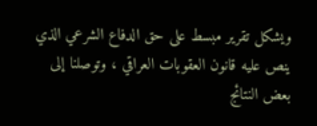ويشكل تقرير مبسط على حق الدفاع الشرعي الذي ينص عليه قانون العقوبات العراقي ، وتوصلنا إلى بعض النتائج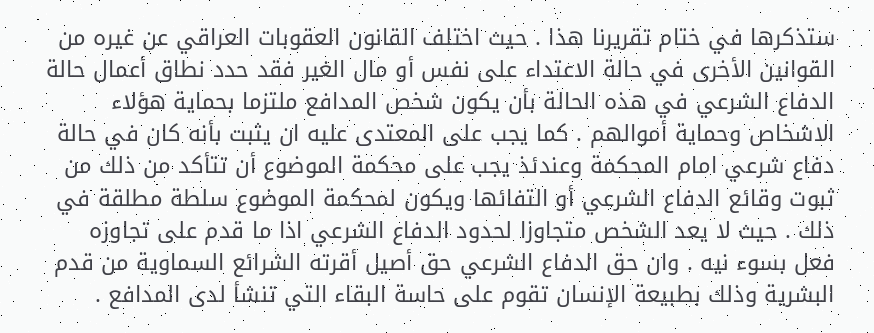ستذكرها في ختام تقريرنا هذا . حيث اختلف القانون العقوبات العراقي عن غيره من القوانين الأخرى في حالة الاعتداء على نفس أو مال الغير فقد حدد نطاق أعمال حالة الدفاع الشرعي في هذه الحالة بأن يكون شخص المدافع ملتزما بحماية هؤلاء الاشخاص وحماية أموالهم . كما يجب على المعتدى عليه ان يثبت بأنه كان في حالة دفاع شرعي امام المحكمة وعندئذ يجب على محكمة الموضوع أن تتأكد من ذلك من ثبوت وقائع الدفاع الشرعي أو التفائها ويكون لمحكمة الموضوع سلطة مطلقة في ذلك . حيث لا يعد الشخص متجاوزا لحدود الدفاع الشرعي اذا ما قدم على تجاوزه فعل بسوء نيه . وان حق الدفاع الشرعي حق أصيل أقرته الشرائع السماوية من قدم البشرية وذلك بطبيعة الإنسان تقوم على حاسة البقاء التي تنشأ لدى المدافع .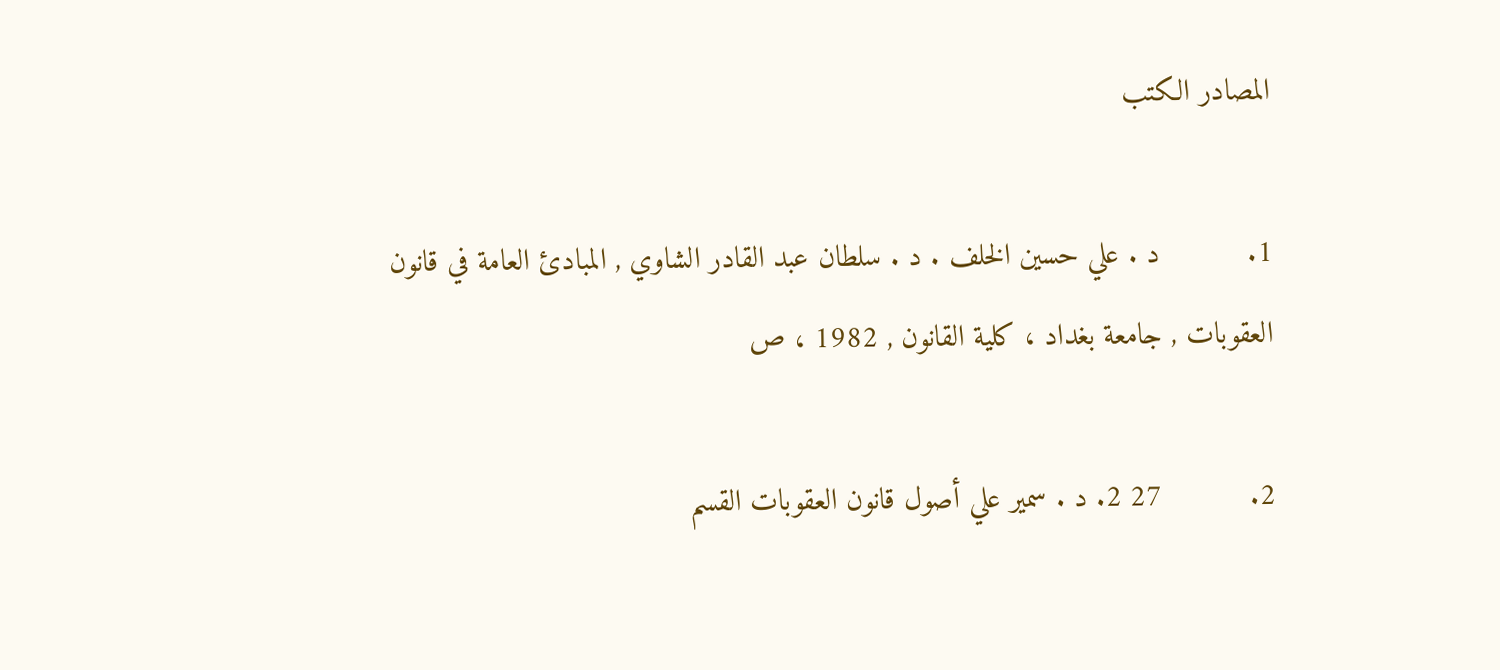المصادر الكتب

1.          د . علي حسين الخلف . د . سلطان عبد القادر الشاوي , المبادئ العامة في قانون العقوبات , جامعة بغداد ، كلية القانون , 1982 ، ص

2.          27 2. د . سمير علي أصول قانون العقوبات القسم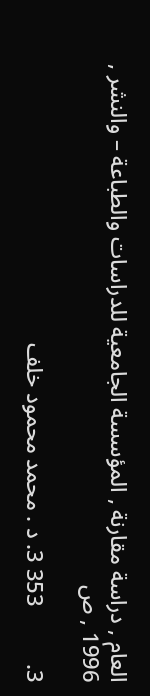العام , دراسة مقارنة , المؤسسة الجامعية للدراسات والطباعة – والنشر , 1996 , ص

3.          353 3. د . محمد محمود خلف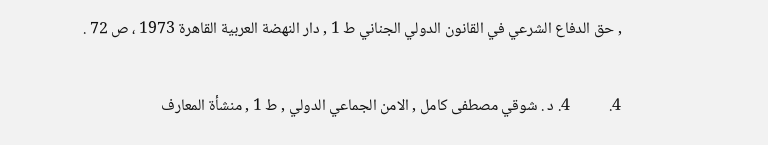, حق الدفاع الشرعي في القانون الدولي الجناني ط 1 , دار النهضة العربية القاهرة 1973 ، ص 72 .

4.           4. د . شوقي مصطفى كامل , الامن الجماعي الدولي , ط 1 , منشأة المعارف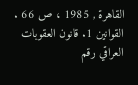القاهرة , 1985 ، ص 66 . القوانين 1. قانون العقوبات العراقي رقم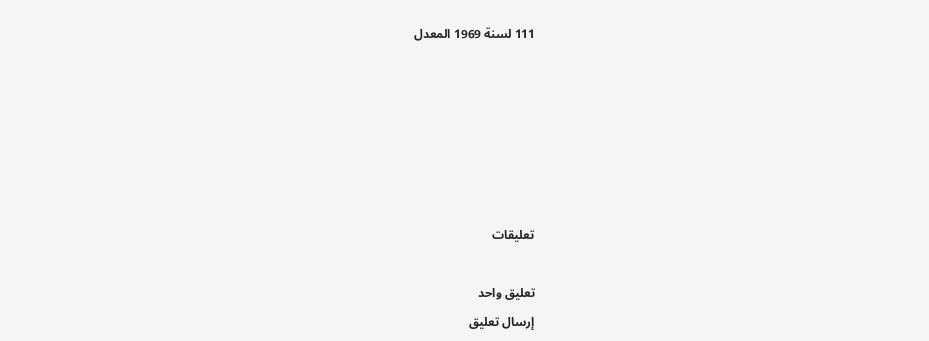111 لسنة 1969 المعدل






تعليقات

تعليق واحد
إرسال تعليق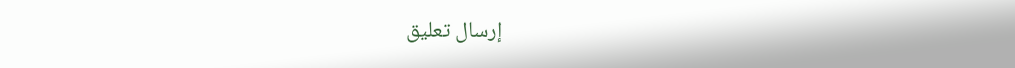إرسال تعليق